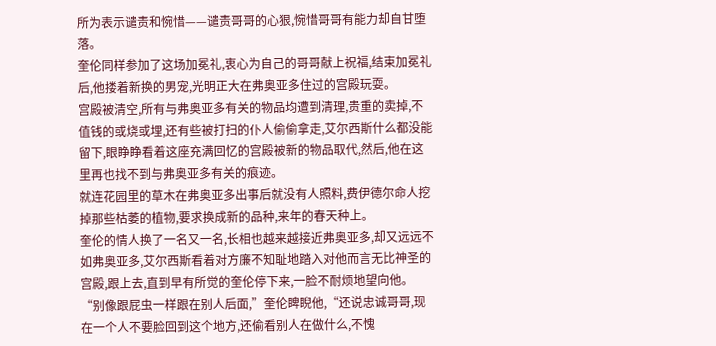所为表示谴责和惋惜——谴责哥哥的心狠,惋惜哥哥有能力却自甘堕落。
奎伦同样参加了这场加冕礼,衷心为自己的哥哥献上祝福,结束加冕礼后,他搂着新换的男宠,光明正大在弗奥亚多住过的宫殿玩耍。
宫殿被清空,所有与弗奥亚多有关的物品均遭到清理,贵重的卖掉,不值钱的或烧或埋,还有些被打扫的仆人偷偷拿走,艾尔西斯什么都没能留下,眼睁睁看着这座充满回忆的宫殿被新的物品取代,然后,他在这里再也找不到与弗奥亚多有关的痕迹。
就连花园里的草木在弗奥亚多出事后就没有人照料,费伊德尔命人挖掉那些枯萎的植物,要求换成新的品种,来年的春天种上。
奎伦的情人换了一名又一名,长相也越来越接近弗奥亚多,却又远远不如弗奥亚多,艾尔西斯看着对方廉不知耻地踏入对他而言无比神圣的宫殿,跟上去,直到早有所觉的奎伦停下来,一脸不耐烦地望向他。
“别像跟屁虫一样跟在别人后面,”奎伦睥睨他,“还说忠诚哥哥,现在一个人不要脸回到这个地方,还偷看别人在做什么,不愧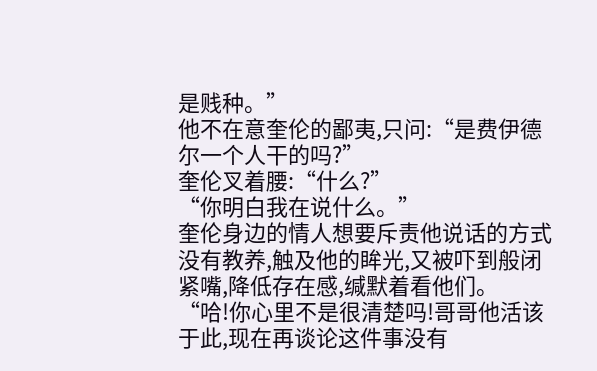是贱种。”
他不在意奎伦的鄙夷,只问:“是费伊德尔一个人干的吗?”
奎伦叉着腰:“什么?”
“你明白我在说什么。”
奎伦身边的情人想要斥责他说话的方式没有教养,触及他的眸光,又被吓到般闭紧嘴,降低存在感,缄默着看他们。
“哈!你心里不是很清楚吗!哥哥他活该于此,现在再谈论这件事没有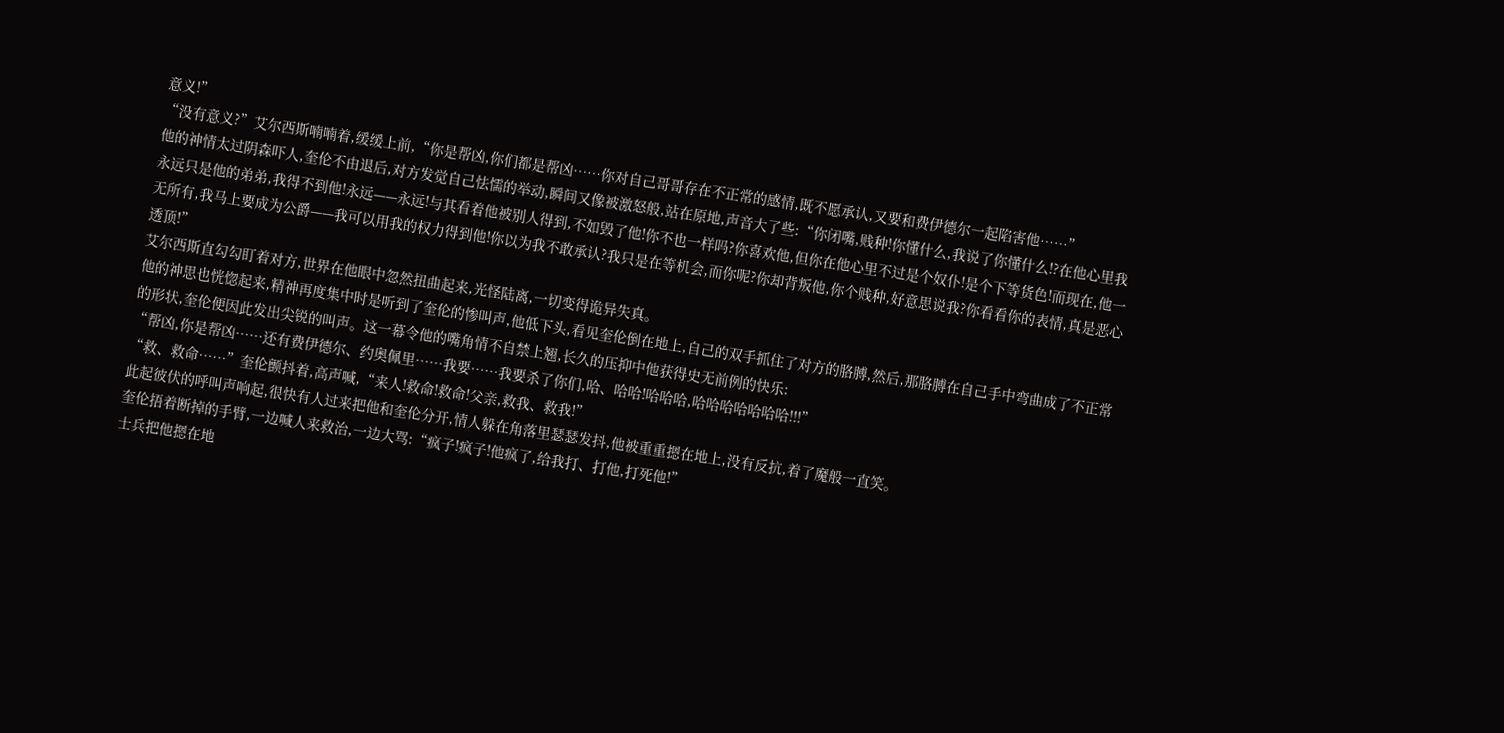意义!”
“没有意义?”艾尔西斯喃喃着,缓缓上前,“你是帮凶,你们都是帮凶……你对自己哥哥存在不正常的感情,既不愿承认,又要和费伊德尔一起陷害他……”
他的神情太过阴森吓人,奎伦不由退后,对方发觉自己怯懦的举动,瞬间又像被激怒般,站在原地,声音大了些:“你闭嘴,贱种!你懂什么,我说了你懂什么!?在他心里我永远只是他的弟弟,我得不到他!永远——永远!与其看着他被别人得到,不如毁了他!你不也一样吗?你喜欢他,但你在他心里不过是个奴仆!是个下等货色!而现在,他一无所有,我马上要成为公爵——我可以用我的权力得到他!你以为我不敢承认?我只是在等机会,而你呢?你却背叛他,你个贱种,好意思说我?你看看你的表情,真是恶心透顶!”
艾尔西斯直勾勾盯着对方,世界在他眼中忽然扭曲起来,光怪陆离,一切变得诡异失真。
他的神思也恍惚起来,精神再度集中时是听到了奎伦的惨叫声,他低下头,看见奎伦倒在地上,自己的双手抓住了对方的胳膊,然后,那胳膊在自己手中弯曲成了不正常的形状,奎伦便因此发出尖锐的叫声。这一幕令他的嘴角情不自禁上翘,长久的压抑中他获得史无前例的快乐:
“帮凶,你是帮凶……还有费伊德尔、约奥佩里……我要……我要杀了你们,哈、哈哈!哈哈哈,哈哈哈哈哈哈哈!!!”
“救、救命……”奎伦颤抖着,高声喊,“来人!救命!救命!父亲,救我、救我!”
此起彼伏的呼叫声响起,很快有人过来把他和奎伦分开,情人躲在角落里瑟瑟发抖,他被重重摁在地上,没有反抗,着了魔般一直笑。
奎伦捂着断掉的手臂,一边喊人来救治,一边大骂:“疯子!疯子!他疯了,给我打、打他,打死他!”
士兵把他摁在地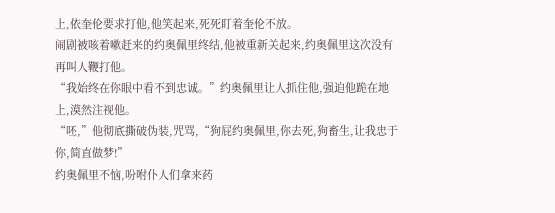上,依奎伦要求打他,他笑起来,死死盯着奎伦不放。
闹剧被咳着嗽赶来的约奥佩里终结,他被重新关起来,约奥佩里这次没有再叫人鞭打他。
“我始终在你眼中看不到忠诚。”约奥佩里让人抓住他,强迫他跪在地上,漠然注视他。
“呸,”他彻底撕破伪装,咒骂,“狗屁约奥佩里,你去死,狗畜生,让我忠于你,简直做梦!”
约奥佩里不恼,吩咐仆人们拿来药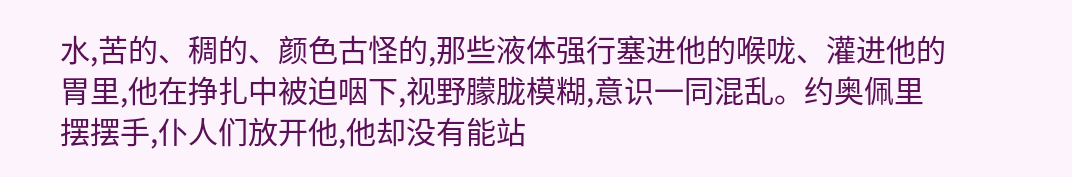水,苦的、稠的、颜色古怪的,那些液体强行塞进他的喉咙、灌进他的胃里,他在挣扎中被迫咽下,视野朦胧模糊,意识一同混乱。约奥佩里摆摆手,仆人们放开他,他却没有能站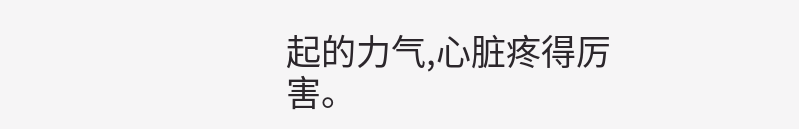起的力气,心脏疼得厉害。